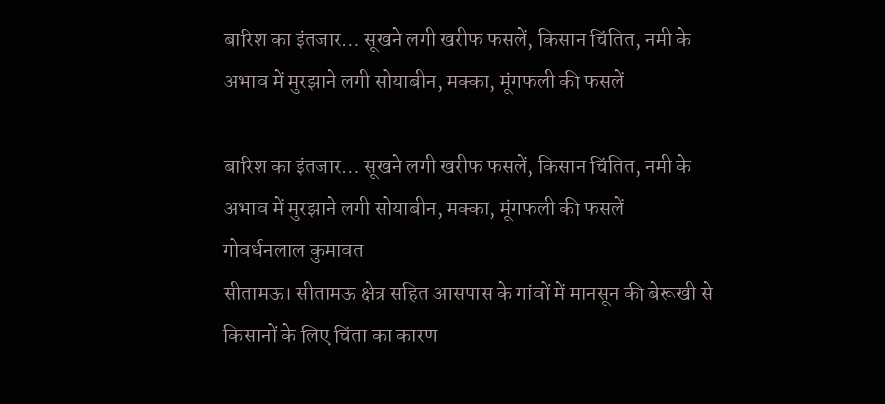बारिश का इंतजार… सूखने लगी खरीफ फसलें, किसान चिंतित, नमी के अभाव में मुरझाने लगी सोयाबीन, मक्का, मूंगफली की फसलें

बारिश का इंतजार… सूखने लगी खरीफ फसलें, किसान चिंतित, नमी के अभाव में मुरझाने लगी सोयाबीन, मक्का, मूंगफली की फसलें
गोवर्धनलाल कुमावत
सीतामऊ। सीतामऊ क्षेत्र सहित आसपास के गांवों में मानसून की बेरूखी से किसानों के लिए चिंता का कारण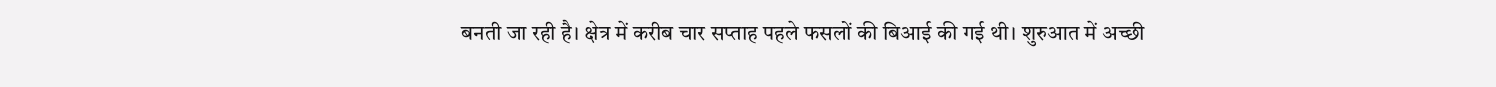बनती जा रही है। क्षेत्र में करीब चार सप्ताह पहले फसलों की बिआई की गई थी। शुरुआत में अच्छी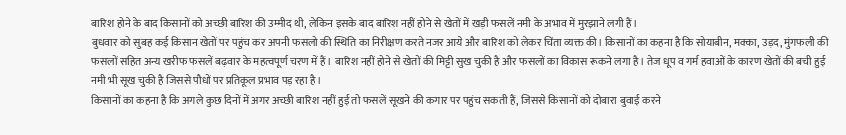बारिश होने के बाद किसानों को अच्छी बारिश की उम्मीद थी, लेकिन इसके बाद बारिश नहीं होने से खेतों में खड़ी फसलें नमी के अभाव में मुरझाने लगी हैं।
बुधवार को सुबह कई किसान खेतों पर पहुंच कर अपनी फसलो की स्थिति का निरीक्षण करते नजर आये और बारिश को लेकर चिंता व्यक्त की। किसानों का कहना है कि सोयाबीन, मक्का, उड़द, मुंगफली की फसलों सहित अन्य खरीफ फसलें बढ़वार के महत्वपूर्ण चरण में हैं। बारिश नहीं होने से खेतों की मिट्टी सुख चुकी है और फसलों का विकास रूकने लगा है। तेज धूप व गर्म हवाओं के कारण खेतों की बची हुई नमी भी सूख चुकी है जिससे पौधों पर प्रतिकूल प्रभाव पड़ रहा है।
किसानों का कहना है कि अगले कुछ दिनों में अगर अच्छी बारिश नहीं हुई तो फसलें सूखने की कगार पर पहुंच सकती हैं, जिससे किसानों को दोबारा बुवाई करने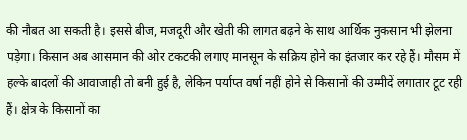की नौबत आ सकती है। इससे बीज, मजदूरी और खेती की लागत बढ़ने के साथ आर्थिक नुकसान भी झेलना पड़ेगा। किसान अब आसमान की ओर टकटकी लगाए मानसून के सक्रिय होने का इंतजार कर रहे हैं। मौसम में हल्के बादलों की आवाजाही तो बनी हुई है, लेकिन पर्याप्त वर्षा नहीं होने से किसानों की उम्मीदें लगातार टूट रही हैं। क्षेत्र के किसानों का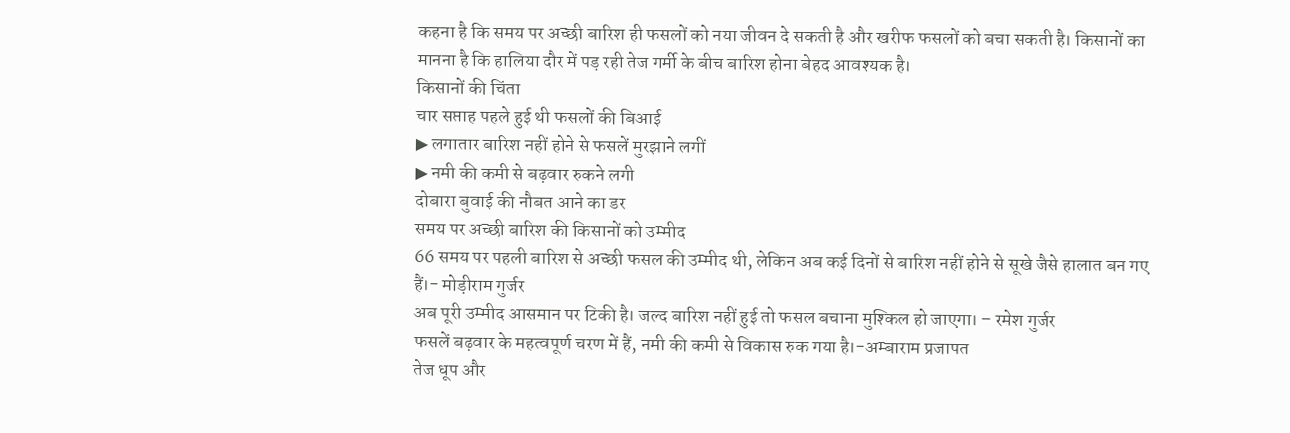कहना है कि समय पर अच्छी बारिश ही फसलों को नया जीवन दे सकती है और खरीफ फसलों को बचा सकती है। किसानों का मानना है कि हालिया दौर में पड़ रही तेज गर्मी के बीच बारिश होना बेहद आवश्यक है।
किसानों की चिंता
चार सप्ताह पहले हुई थी फसलों की बिआई
▶ लगातार बारिश नहीं होने से फसलें मुरझाने लगीं
▶ नमी की कमी से बढ़वार रुकने लगी
दोबारा बुवाई की नौबत आने का डर
समय पर अच्छी बारिश की किसानों को उम्मीद
66 समय पर पहली बारिश से अच्छी फसल की उम्मीद थी, लेकिन अब कई दिनों से बारिश नहीं होने से सूखे जैसे हालात बन गए हैं।- मोड़ीराम गुर्जर
अब पूरी उम्मीद आसमान पर टिकी है। जल्द बारिश नहीं हुई तो फसल बचाना मुश्किल हो जाएगा। – रमेश गुर्जर
फसलें बढ़वार के महत्वपूर्ण चरण में हैं, नमी की कमी से विकास रुक गया है।-अम्बाराम प्रजापत
तेज धूप और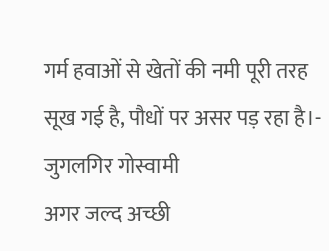गर्म हवाओं से खेतों की नमी पूरी तरह सूख गई है, पौधों पर असर पड़ रहा है।- जुगलगिर गोस्वामी
अगर जल्द अच्छी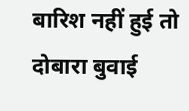बारिश नहीं हुई तो दोबारा बुवाई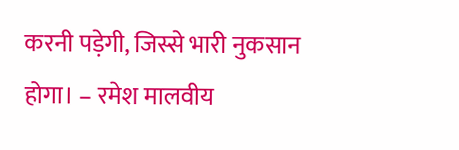करनी पड़ेगी, जिस्से भारी नुकसान होगा। – रमेश मालवीय